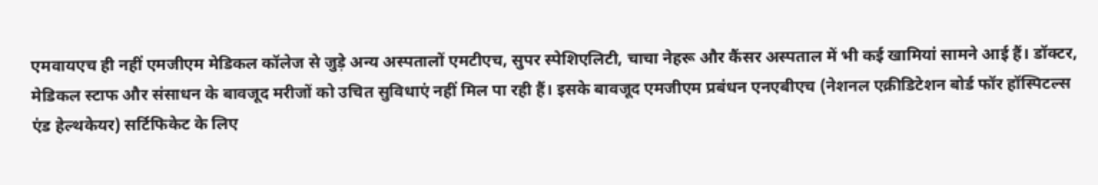एमवायएच ही नहीं एमजीएम मेडिकल कॉलेज से जुड़े अन्य अस्पतालों एमटीएच, सुपर स्पेशिएलिटी, चाचा नेहरू और कैंसर अस्पताल में भी कई खामियां सामने आई हैं। डॉक्टर, मेडिकल स्टाफ और संसाधन के बावजूद मरीजों को उचित सुविधाएं नहीं मिल पा रही हैं। इसके बावजूद एमजीएम प्रबंधन एनएबीएच (नेशनल एक्रीडिटेशन बोर्ड फॉर हॉस्पिटल्स एंड हेल्थकेयर) सर्टिफिकेट के लिए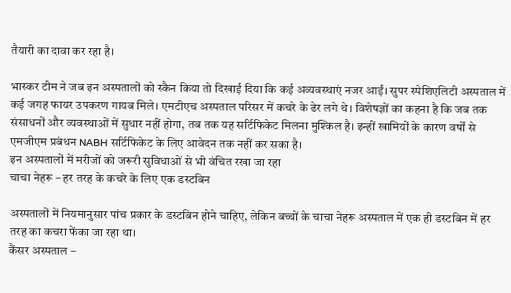तैयारी का दावा कर रहा है।

भास्कर टीम ने जब इन अस्पतालों को स्कैन किया तो दिखाई दिया कि कई अव्यवस्थाएं नजर आईं। सुपर स्पेशिएलिटी अस्पताल में कई जगह फायर उपकरण गायब मिले। एमटीएच अस्पताल परिसर में कचरे के ढेर लगे थे। विशेषज्ञों का कहना है कि जब तक संसाधनों और व्यवस्थाओं में सुधार नहीं होगा, तब तक यह सर्टिफिकेट मिलना मुश्किल है। इन्हीं खामियों के कारण वर्षों से एमजीएम प्रबंधन NABH सर्टिफिकेट के लिए आवेदन तक नहीं कर सका है।
इन अस्पतालों में मरीजों को जरूरी सुविधाओं से भी वंचित रखा जा रहा
चाचा नेहरू – हर तरह के कचरे के लिए एक डस्टबिन

अस्पतालों में नियमानुसार पांच प्रकार के डस्टबिन होने चाहिए, लेकिन बच्चों के चाचा नेहरू अस्पताल में एक ही डस्टबिन में हर तरह का कचरा फेंका जा रहा था।
कैंसर अस्पताल –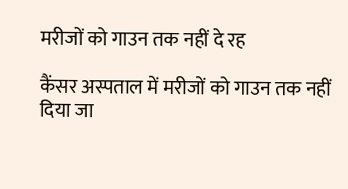मरीजों को गाउन तक नहीं दे रह

कैंसर अस्पताल में मरीजों को गाउन तक नहीं दिया जा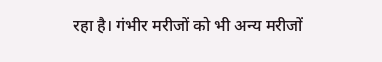रहा है। गंभीर मरीजों को भी अन्य मरीजों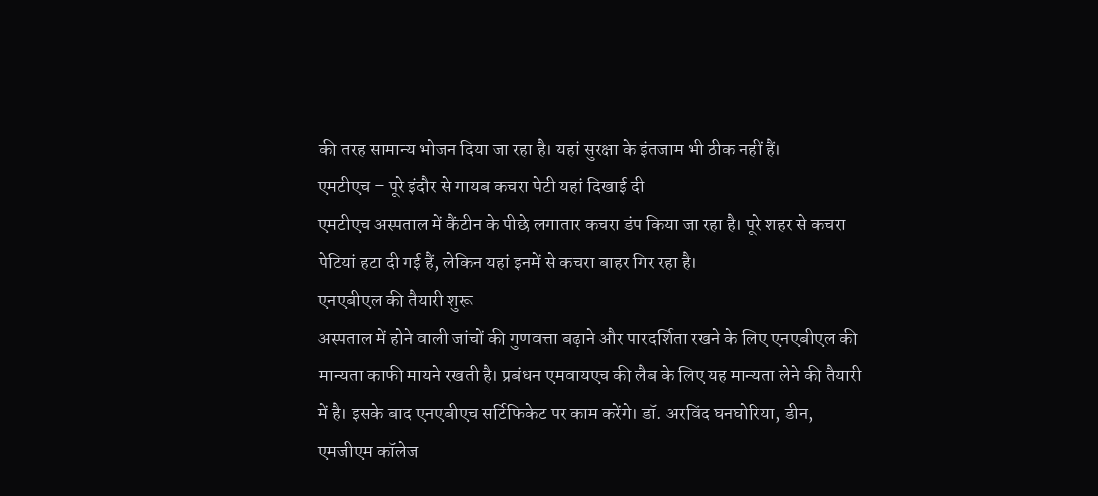की तरह सामान्य भोजन दिया जा रहा है। यहां सुरक्षा के इंतजाम भी ठीक नहीं हैं।
एमटीएच – पूरे इंदौर से गायब कचरा पेटी यहां दिखाई दी
एमटीएच अस्पताल में कैंटीन के पीछे लगातार कचरा डंप किया जा रहा है। पूरे शहर से कचरा पेटियां हटा दी गई हैं, लेकिन यहां इनमें से कचरा बाहर गिर रहा है।
एनएबीएल की तैयारी शुरू
अस्पताल में होने वाली जांचों की गुणवत्ता बढ़ाने और पारदर्शिता रखने के लिए एनएबीएल की मान्यता काफी मायने रखती है। प्रबंधन एमवायएच की लैब के लिए यह मान्यता लेने की तैयारी में है। इसके बाद एनएबीएच सर्टिफिकेट पर काम करेंगे। डॉ. अरविंद घनघोरिया, डीन, एमजीएम कॉलेज